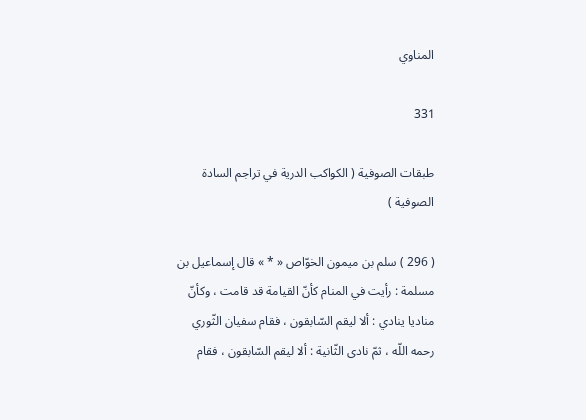المناوي

331

طبقات الصوفية ( الكواكب الدرية في تراجم السادة الصوفية )

( 296 ) سلم بن ميمون الخوّاص « * » قال إسماعيل بن مسلمة : رأيت في المنام كأنّ القيامة قد قامت ، وكأنّ مناديا ينادي : ألا ليقم السّابقون ، فقام سفيان الثّوري رحمه اللّه ، ثمّ نادى الثّانية : ألا ليقم السّابقون ، فقام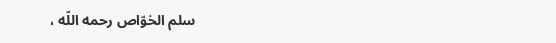سلم الخوّاص رحمه اللّه ،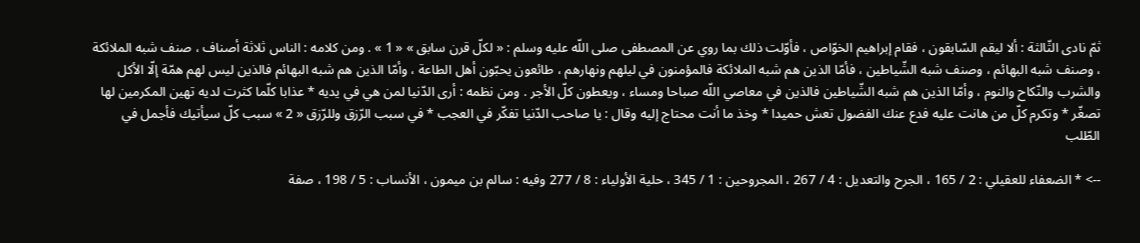ثمّ نادى الثّالثة : ألا ليقم السّابقون ، فقام إبراهيم الخوّاص ، فأوّلت ذلك بما روي عن المصطفى صلى اللّه عليه وسلم : « لكلّ قرن سابق » « 1 » . ومن كلامه : الناس ثلاثة أصناف ، صنف شبه الملائكة ، وصنف شبه البهائم ، وصنف شبه الشّياطين ، فأمّا الذين هم شبه الملائكة فالمؤمنون في ليلهم ونهارهم ، طائعون يحبّون أهل الطاعة ، وأمّا الذين هم شبه البهائم فالذين ليس لهم همّة إلّا الأكل والشرب والنّكاح والنوم ، وأمّا الذين هم شبه الشّياطين فالذين في معاصي اللّه صباحا ومساء ، ويعطون كلّ الأجر . ومن نظمه : أرى الدّنيا لمن هي في يديه * عذابا كلّما كثرت لديه تهين المكرمين لها تصغّر * وتكرم كلّ من هانت عليه فدع عنك الفضول تعش حميدا * وخذ ما أنت محتاج إليه وقال : يا صاحب الدّنيا تفكّر في العجب * في سبب الرّزق وللرّزق « 2 » سبب كلّ سيأتيك فأجمل في الطّلب

--> * الضعفاء للعقيلي : 2 / 165 ، الجرح والتعديل : 4 / 267 ، المجروحين : 1 / 345 ، حلية الأولياء : 8 / 277 وفيه : سالم بن ميمون ، الأنساب : 5 / 198 ، صفة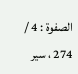الصفوة : 4 / 274 ، سير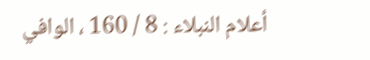أعلام النبلاء : 8 / 160 ، الوافي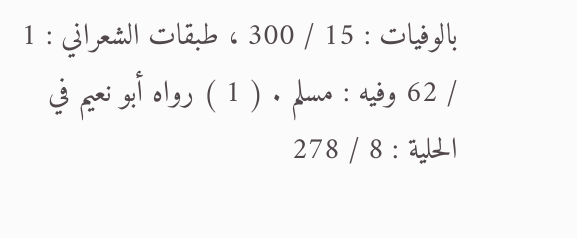بالوفيات : 15 / 300 ، طبقات الشعراني : 1 / 62 وفيه : مسلم . ( 1 ) رواه أبو نعيم في الحلية : 8 / 278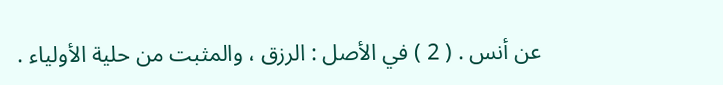عن أنس . ( 2 ) في الأصل : الرزق ، والمثبت من حلية الأولياء .